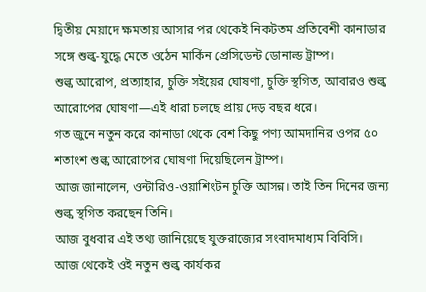দ্বিতীয় মেয়াদে ক্ষমতায় আসার পর থেকেই নিকটতম প্রতিবেশী কানাডার সঙ্গে শুল্ক-যুদ্ধে মেতে ওঠেন মার্কিন প্রেসিডেন্ট ডোনাল্ড ট্রাম্প।
শুল্ক আরোপ, প্রত্যাহার, চুক্তি সইয়ের ঘোষণা, চুক্তি স্থগিত, আবারও শুল্ক আরোপের ঘোষণা—এই ধারা চলছে প্রায় দেড় বছর ধরে।
গত জুনে নতুন করে কানাডা থেকে বেশ কিছু পণ্য আমদানির ওপর ৫০ শতাংশ শুল্ক আরোপের ঘোষণা দিয়েছিলেন ট্রাম্প।
আজ জানালেন, ওন্টারিও-ওয়াশিংটন চুক্তি আসন্ন। তাই তিন দিনের জন্য শুল্ক স্থগিত করছেন তিনি।
আজ বুধবার এই তথ্য জানিয়েছে যুক্তরাজ্যের সংবাদমাধ্যম বিবিসি।
আজ থেকেই ওই নতুন শুল্ক কার্যকর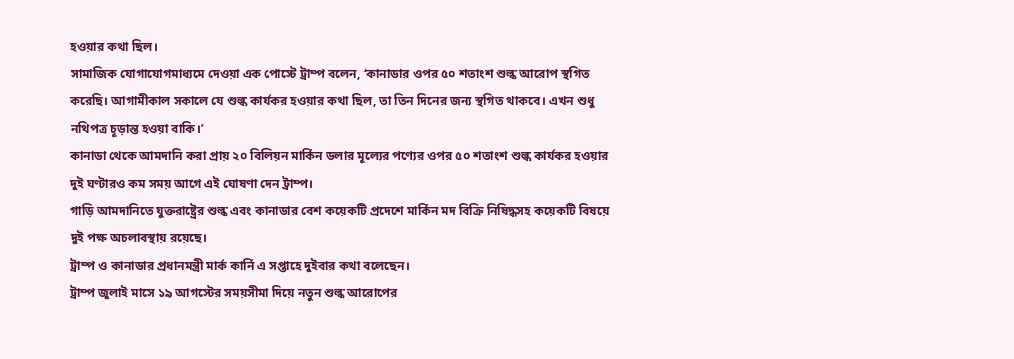হওয়ার কথা ছিল।
সামাজিক যোগাযোগমাধ্যমে দেওয়া এক পোস্টে ট্রাম্প বলেন, ‘কানাডার ওপর ৫০ শতাংশ শুল্ক আরোপ স্থগিত করেছি। আগামীকাল সকালে যে শুল্ক কার্যকর হওয়ার কথা ছিল, তা তিন দিনের জন্য স্থগিত থাকবে। এখন শুধু নথিপত্র চূড়ান্ত হওয়া বাকি।’
কানাডা থেকে আমদানি করা প্রায় ২০ বিলিয়ন মার্কিন ডলার মূল্যের পণ্যের ওপর ৫০ শতাংশ শুল্ক কার্যকর হওয়ার দুই ঘণ্টারও কম সময় আগে এই ঘোষণা দেন ট্রাম্প।
গাড়ি আমদানিতে যুক্তরাষ্ট্রের শুল্ক এবং কানাডার বেশ কয়েকটি প্রদেশে মার্কিন মদ বিক্রি নিষিদ্ধসহ কয়েকটি বিষয়ে দুই পক্ষ অচলাবস্থায় রয়েছে।
ট্রাম্প ও কানাডার প্রধানমন্ত্রী মার্ক কার্নি এ সপ্তাহে দুইবার কথা বলেছেন।
ট্রাম্প জুলাই মাসে ১৯ আগস্টের সময়সীমা দিয়ে নতুন শুল্ক আরোপের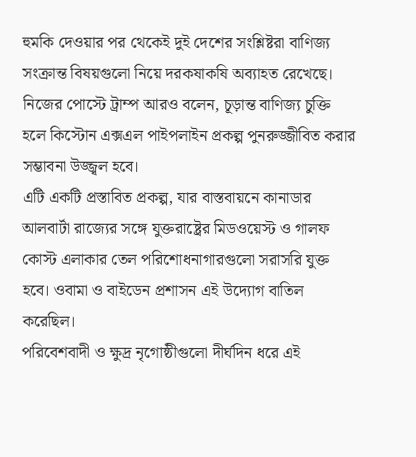হুমকি দেওয়ার পর থেকেই দুই দেশের সংশ্লিষ্টরা বাণিজ্য সংক্রান্ত বিষয়গুলো নিয়ে দরকষাকষি অব্যাহত রেখেছে।
নিজের পোস্টে ট্রাম্প আরও বলেন, চূড়ান্ত বাণিজ্য চুক্তি হলে কিস্টোন এক্সএল পাইপলাইন প্রকল্প পুনরুজ্জীবিত করার সম্ভাবনা উজ্জ্বল হবে।
এটি একটি প্রস্তাবিত প্রকল্প, যার বাস্তবায়নে কানাডার আলবার্টা রাজ্যের সঙ্গে যুক্তরাষ্ট্রের মিডওয়েস্ট ও গালফ কোস্ট এলাকার তেল পরিশোধনাগারগুলো সরাসরি যুক্ত হবে। ওবামা ও বাইডেন প্রশাসন এই উদ্যোগ বাতিল করেছিল।
পরিবেশবাদী ও ক্ষুদ্র নৃগোষ্ঠীগুলো দীর্ঘদিন ধরে এই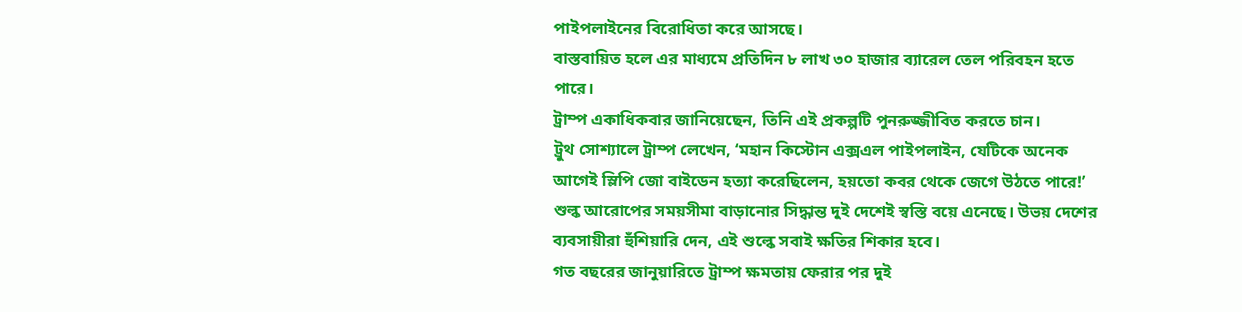পাইপলাইনের বিরোধিতা করে আসছে।
বাস্তবায়িত হলে এর মাধ্যমে প্রতিদিন ৮ লাখ ৩০ হাজার ব্যারেল তেল পরিবহন হতে পারে।
ট্রাম্প একাধিকবার জানিয়েছেন, তিনি এই প্রকল্পটি পুনরুজ্জীবিত করতে চান।
ট্রুথ সোশ্যালে ট্রাম্প লেখেন, ‘মহান কিস্টোন এক্সএল পাইপলাইন, যেটিকে অনেক আগেই স্লিপি জো বাইডেন হত্যা করেছিলেন, হয়তো কবর থেকে জেগে উঠতে পারে!’
শুল্ক আরোপের সময়সীমা বাড়ানোর সিদ্ধান্ত দুই দেশেই স্বস্তি বয়ে এনেছে। উভয় দেশের ব্যবসায়ীরা হুঁশিয়ারি দেন, এই শুল্কে সবাই ক্ষতির শিকার হবে।
গত বছরের জানুয়ারিতে ট্রাম্প ক্ষমতায় ফেরার পর দুই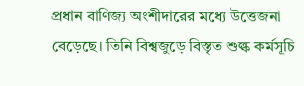প্রধান বাণিজ্য অংশীদারের মধ্যে উত্তেজনা বেড়েছে। তিনি বিশ্বজুড়ে বিস্তৃত শুল্ক কর্মসূচি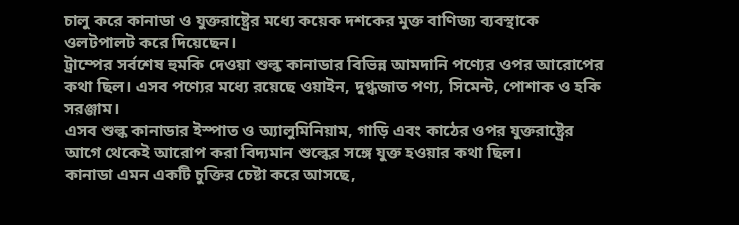চালু করে কানাডা ও যুক্তরাষ্ট্রের মধ্যে কয়েক দশকের মুক্ত বাণিজ্য ব্যবস্থাকে ওলটপালট করে দিয়েছেন।
ট্রাম্পের সর্বশেষ হুমকি দেওয়া শুল্ক কানাডার বিভিন্ন আমদানি পণ্যের ওপর আরোপের কথা ছিল। এসব পণ্যের মধ্যে রয়েছে ওয়াইন, দুগ্ধজাত পণ্য, সিমেন্ট, পোশাক ও হকি সরঞ্জাম।
এসব শুল্ক কানাডার ইস্পাত ও অ্যালুমিনিয়াম, গাড়ি এবং কাঠের ওপর যুক্তরাষ্ট্রের আগে থেকেই আরোপ করা বিদ্যমান শুল্কের সঙ্গে যুক্ত হওয়ার কথা ছিল।
কানাডা এমন একটি চুক্তির চেষ্টা করে আসছে,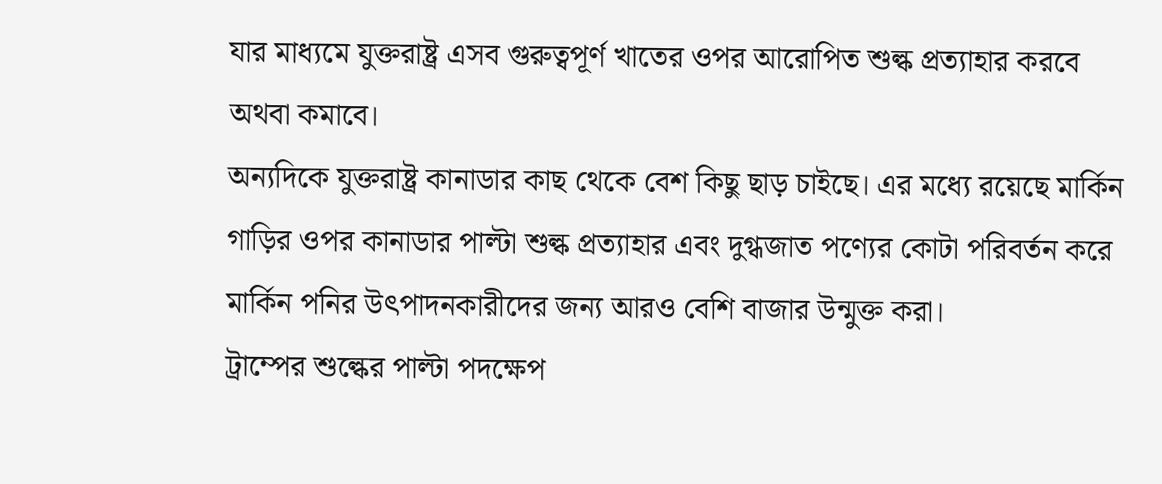যার মাধ্যমে যুক্তরাষ্ট্র এসব গুরুত্বপূর্ণ খাতের ওপর আরোপিত শুল্ক প্রত্যাহার করবে অথবা কমাবে।
অন্যদিকে যুক্তরাষ্ট্র কানাডার কাছ থেকে বেশ কিছু ছাড় চাইছে। এর মধ্যে রয়েছে মার্কিন গাড়ির ওপর কানাডার পাল্টা শুল্ক প্রত্যাহার এবং দুগ্ধজাত পণ্যের কোটা পরিবর্তন করে মার্কিন পনির উৎপাদনকারীদের জন্য আরও বেশি বাজার উন্মুক্ত করা।
ট্রাম্পের শুল্কের পাল্টা পদক্ষেপ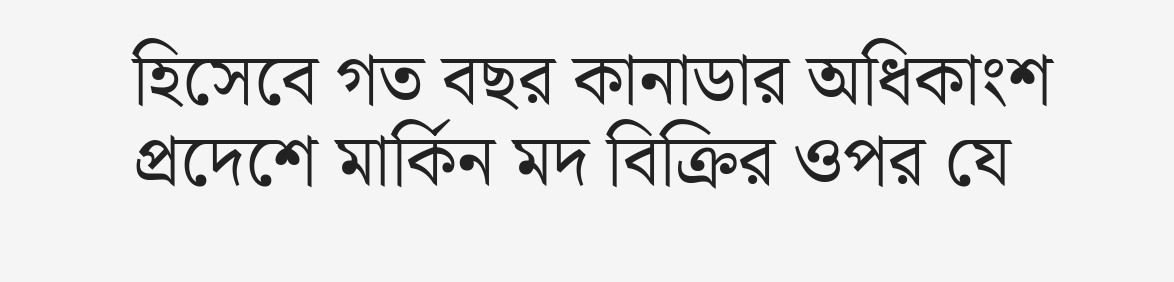হিসেবে গত বছর কানাডার অধিকাংশ প্রদেশে মার্কিন মদ বিক্রির ওপর যে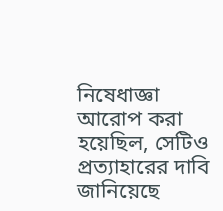নিষেধাজ্ঞা আরোপ করা হয়েছিল, সেটিও প্রত্যাহারের দাবি জানিয়েছে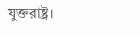যুক্তরাষ্ট্র।